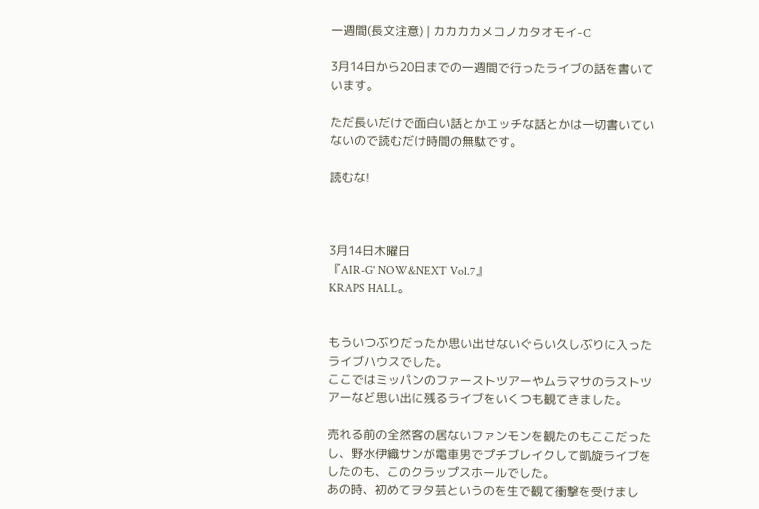一週間(長文注意) | カカカカメコノカタオモイ-C

3月14日から20日までの一週間で行ったライブの話を書いています。

ただ長いだけで面白い話とかエッチな話とかは一切書いていないので読むだけ時間の無駄です。

読むな!



3月14日木曜日
『AIR-G' NOW&NEXT Vol.7』
KRAPS HALL。


もういつぶりだったか思い出せないぐらい久しぶりに入ったライブハウスでした。
ここではミッパンのファーストツアーやムラマサのラストツアーなど思い出に残るライブをいくつも観てきました。

売れる前の全然客の居ないファンモンを観たのもここだったし、野水伊織サンが電車男でプチブレイクして凱旋ライブをしたのも、このクラップスホールでした。
あの時、初めてヲタ芸というのを生で観て衝撃を受けまし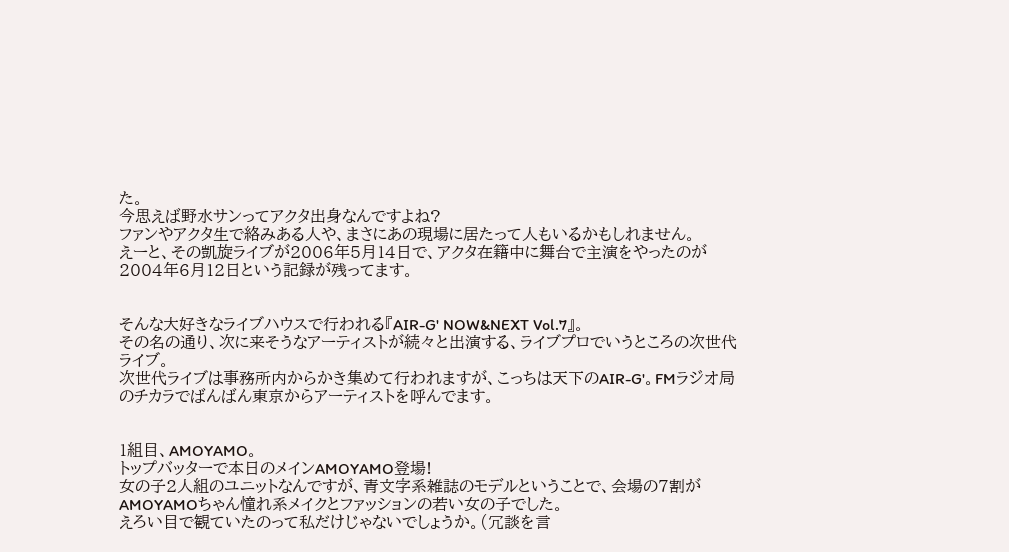た。
今思えば野水サンってアクタ出身なんですよね?
ファンやアクタ生で絡みある人や、まさにあの現場に居たって人もいるかもしれません。
えーと、その凱旋ライブが2006年5月14日で、アクタ在籍中に舞台で主演をやったのが2004年6月12日という記録が残ってます。


そんな大好きなライブハウスで行われる『AIR-G' NOW&NEXT Vol.7』。
その名の通り、次に来そうなアーティストが続々と出演する、ライブプロでいうところの次世代ライブ。
次世代ライブは事務所内からかき集めて行われますが、こっちは天下のAIR-G'。FMラジオ局のチカラでばんばん東京からアーティストを呼んでます。


1組目、AMOYAMO。
トップバッターで本日のメインAMOYAMO登場!
女の子2人組のユニットなんですが、青文字系雑誌のモデルということで、会場の7割がAMOYAMOちゃん憧れ系メイクとファッションの若い女の子でした。
えろい目で観ていたのって私だけじゃないでしょうか。(冗談を言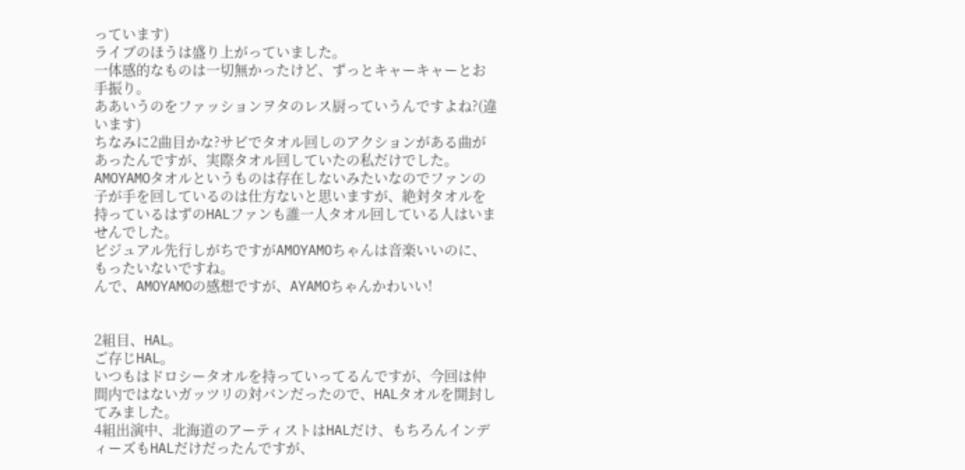っています)
ライブのほうは盛り上がっていました。
一体感的なものは一切無かったけど、ずっとキャーキャーとお手振り。
ああいうのをファッションヲタのレス厨っていうんですよね?(違います)
ちなみに2曲目かな?サビでタオル回しのアクションがある曲があったんですが、実際タオル回していたの私だけでした。AMOYAMOタオルというものは存在しないみたいなのでファンの子が手を回しているのは仕方ないと思いますが、絶対タオルを持っているはずのHALファンも誰一人タオル回している人はいませんでした。
ビジュアル先行しがちですがAMOYAMOちゃんは音楽いいのに、もったいないですね。
んで、AMOYAMOの感想ですが、AYAMOちゃんかわいい!


2組目、HAL。
ご存じHAL。
いつもはドロシータオルを持っていってるんですが、今回は仲間内ではないガッツリの対バンだったので、HALタオルを開封してみました。
4組出演中、北海道のアーティストはHALだけ、もちろんインディーズもHALだけだったんですが、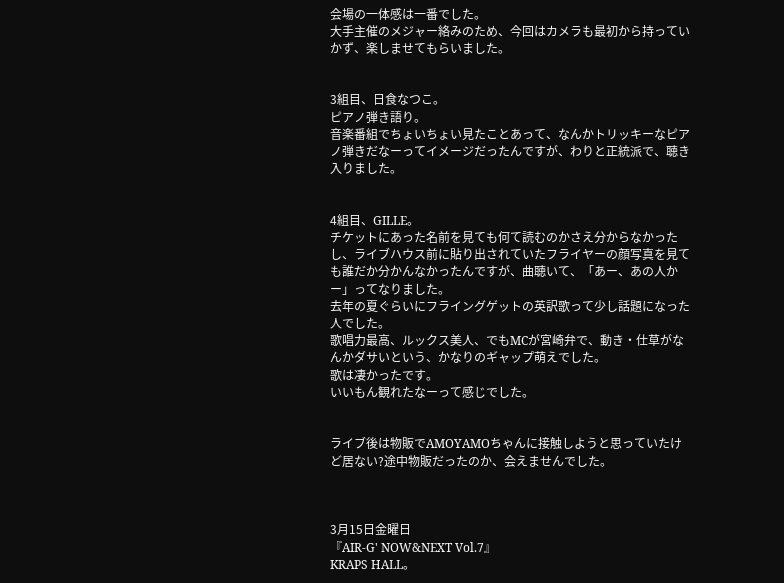会場の一体感は一番でした。
大手主催のメジャー絡みのため、今回はカメラも最初から持っていかず、楽しませてもらいました。


3組目、日食なつこ。
ピアノ弾き語り。
音楽番組でちょいちょい見たことあって、なんかトリッキーなピアノ弾きだなーってイメージだったんですが、わりと正統派で、聴き入りました。


4組目、GILLE。
チケットにあった名前を見ても何て読むのかさえ分からなかったし、ライブハウス前に貼り出されていたフライヤーの顔写真を見ても誰だか分かんなかったんですが、曲聴いて、「あー、あの人かー」ってなりました。
去年の夏ぐらいにフライングゲットの英訳歌って少し話題になった人でした。
歌唱力最高、ルックス美人、でもMCが宮崎弁で、動き・仕草がなんかダサいという、かなりのギャップ萌えでした。
歌は凄かったです。
いいもん観れたなーって感じでした。


ライブ後は物販でAMOYAMOちゃんに接触しようと思っていたけど居ない?途中物販だったのか、会えませんでした。



3月15日金曜日
『AIR-G' NOW&NEXT Vol.7』
KRAPS HALL。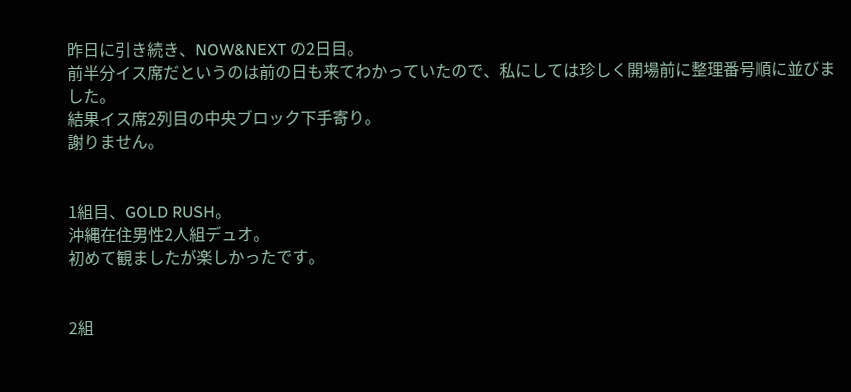昨日に引き続き、NOW&NEXT の2日目。
前半分イス席だというのは前の日も来てわかっていたので、私にしては珍しく開場前に整理番号順に並びました。
結果イス席2列目の中央ブロック下手寄り。
謝りません。


1組目、GOLD RUSH。
沖縄在住男性2人組デュオ。
初めて観ましたが楽しかったです。


2組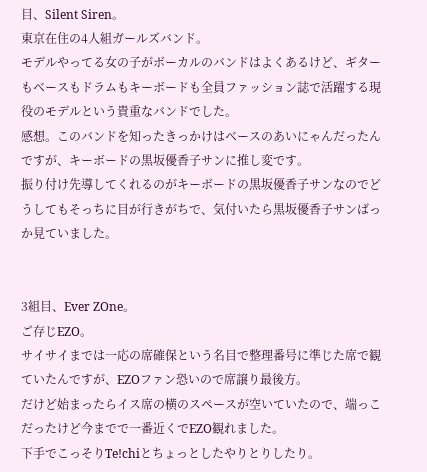目、Silent Siren。
東京在住の4人組ガールズバンド。
モデルやってる女の子がボーカルのバンドはよくあるけど、ギターもベースもドラムもキーボードも全員ファッション誌で活躍する現役のモデルという貴重なバンドでした。
感想。このバンドを知ったきっかけはベースのあいにゃんだったんですが、キーボードの黒坂優香子サンに推し変です。
振り付け先導してくれるのがキーボードの黒坂優香子サンなのでどうしてもそっちに目が行きがちで、気付いたら黒坂優香子サンばっか見ていました。


3組目、Ever ZOne。
ご存じEZO。
サイサイまでは一応の席確保という名目で整理番号に準じた席で観ていたんですが、EZOファン恐いので席譲り最後方。
だけど始まったらイス席の横のスペースが空いていたので、端っこだったけど今までで一番近くでEZO観れました。
下手でこっそりTe!chiとちょっとしたやりとりしたり。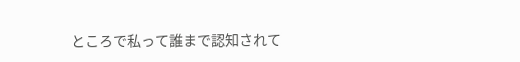ところで私って誰まで認知されて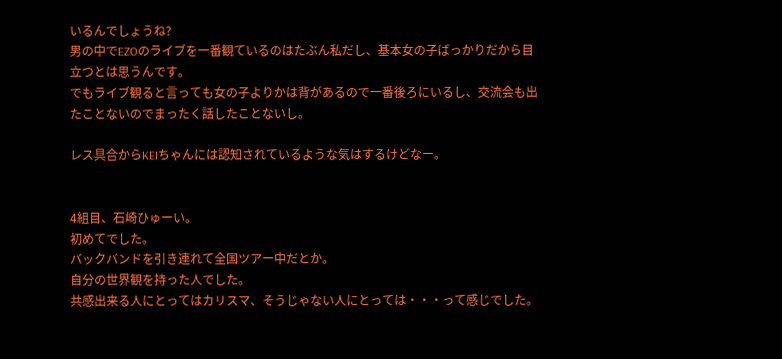いるんでしょうね?
男の中でEZOのライブを一番観ているのはたぶん私だし、基本女の子ばっかりだから目立つとは思うんです。
でもライブ観ると言っても女の子よりかは背があるので一番後ろにいるし、交流会も出たことないのでまったく話したことないし。

レス具合からKEIちゃんには認知されているような気はするけどなー。


4組目、石崎ひゅーい。
初めてでした。
バックバンドを引き連れて全国ツアー中だとか。
自分の世界観を持った人でした。
共感出来る人にとってはカリスマ、そうじゃない人にとっては・・・って感じでした。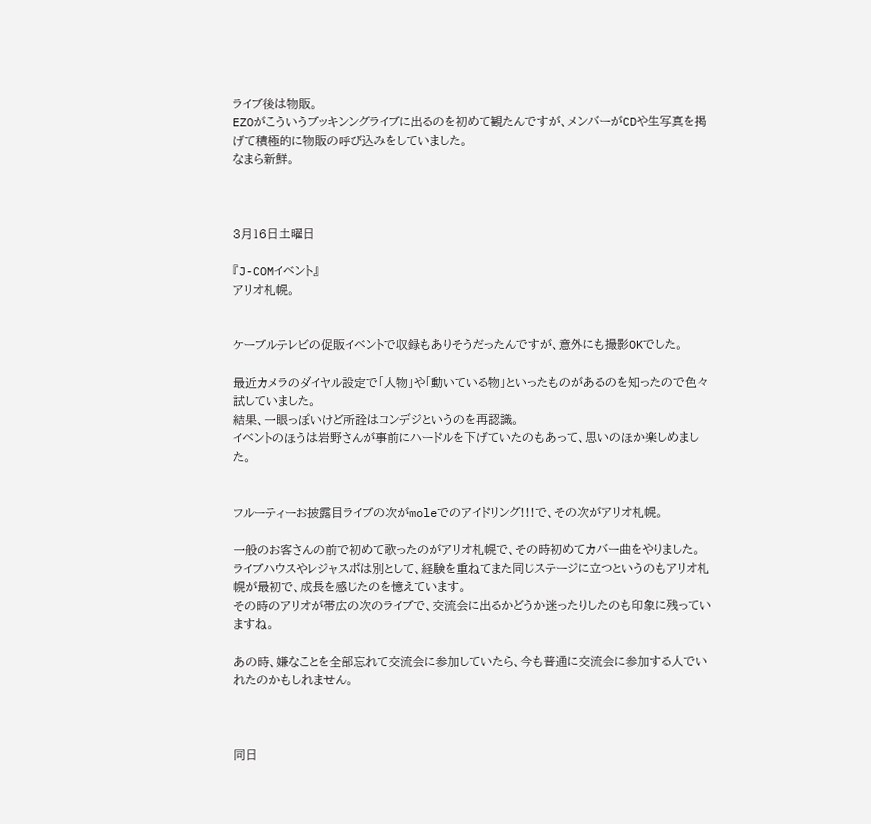ライブ後は物販。
EZOがこういうブッキンングライブに出るのを初めて観たんですが、メンバーがCDや生写真を掲げて積極的に物販の呼び込みをしていました。
なまら新鮮。



3月16日土曜日

『J-COMイベント』
アリオ札幌。


ケーブルテレビの促販イベントで収録もありそうだったんですが、意外にも撮影OKでした。

最近カメラのダイヤル設定で「人物」や「動いている物」といったものがあるのを知ったので色々試していました。
結果、一眼っぽいけど所詮はコンデジというのを再認識。
イベントのほうは岩野さんが事前にハードルを下げていたのもあって、思いのほか楽しめました。


フルーティーお披露目ライブの次がmoleでのアイドリング!!!で、その次がアリオ札幌。

一般のお客さんの前で初めて歌ったのがアリオ札幌で、その時初めてカバー曲をやりました。
ライブハウスやレジャスポは別として、経験を重ねてまた同じステージに立つというのもアリオ札幌が最初で、成長を感じたのを憶えています。
その時のアリオが帯広の次のライブで、交流会に出るかどうか迷ったりしたのも印象に残っていますね。

あの時、嫌なことを全部忘れて交流会に参加していたら、今も普通に交流会に参加する人でいれたのかもしれません。



同日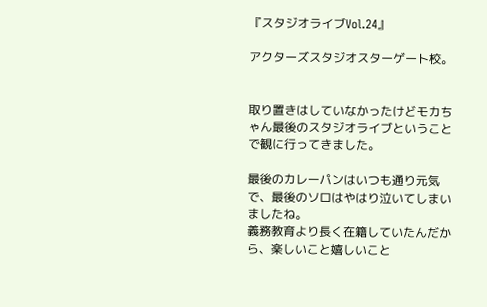『スタジオライブVol.24』

アクターズスタジオスターゲート校。


取り置きはしていなかったけどモカちゃん最後のスタジオライブということで観に行ってきました。

最後のカレーパンはいつも通り元気で、最後のソロはやはり泣いてしまいましたね。
義務教育より長く在籍していたんだから、楽しいこと嬉しいこと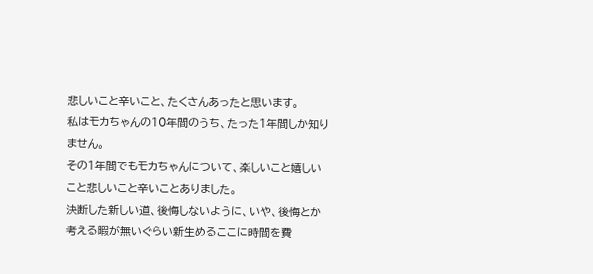悲しいこと辛いこと、たくさんあったと思います。
私はモカちゃんの10年間のうち、たった1年間しか知りません。
その1年間でもモカちゃんについて、楽しいこと嬉しいこと悲しいこと辛いことありました。
決断した新しい道、後悔しないように、いや、後悔とか考える暇が無いぐらい新生めるここに時間を費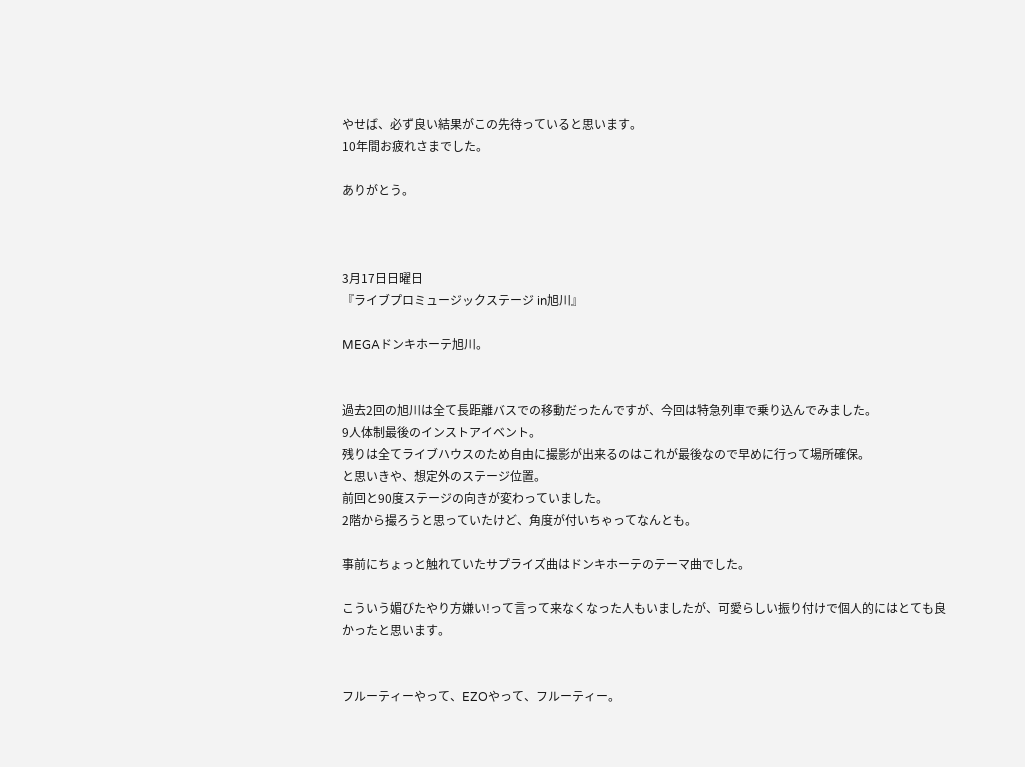やせば、必ず良い結果がこの先待っていると思います。
10年間お疲れさまでした。

ありがとう。



3月17日日曜日
『ライブプロミュージックステージ in旭川』

MEGAドンキホーテ旭川。


過去2回の旭川は全て長距離バスでの移動だったんですが、今回は特急列車で乗り込んでみました。
9人体制最後のインストアイベント。
残りは全てライブハウスのため自由に撮影が出来るのはこれが最後なので早めに行って場所確保。
と思いきや、想定外のステージ位置。
前回と90度ステージの向きが変わっていました。
2階から撮ろうと思っていたけど、角度が付いちゃってなんとも。

事前にちょっと触れていたサプライズ曲はドンキホーテのテーマ曲でした。

こういう媚びたやり方嫌い!って言って来なくなった人もいましたが、可愛らしい振り付けで個人的にはとても良かったと思います。


フルーティーやって、EZOやって、フルーティー。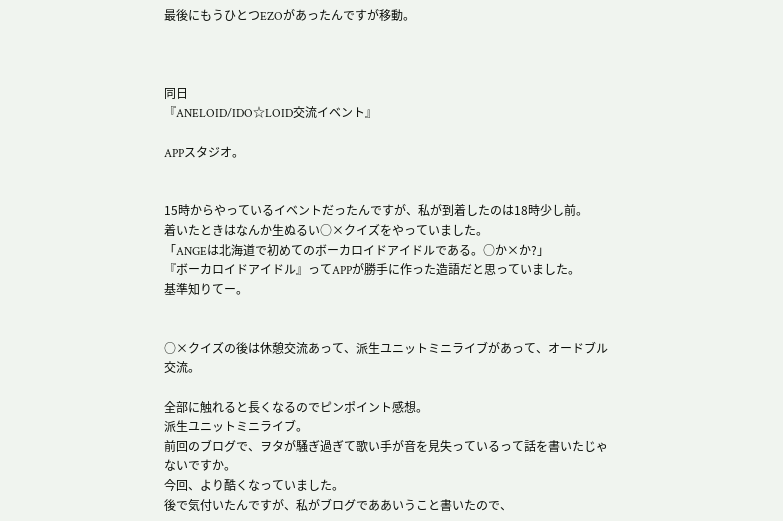最後にもうひとつEZOがあったんですが移動。



同日
『ANELOID/IDO☆LOID交流イベント』

APPスタジオ。


15時からやっているイベントだったんですが、私が到着したのは18時少し前。
着いたときはなんか生ぬるい○×クイズをやっていました。
「ANGEは北海道で初めてのボーカロイドアイドルである。○か×か?」
『ボーカロイドアイドル』ってAPPが勝手に作った造語だと思っていました。
基準知りてー。


○×クイズの後は休憩交流あって、派生ユニットミニライブがあって、オードブル交流。

全部に触れると長くなるのでピンポイント感想。
派生ユニットミニライブ。
前回のブログで、ヲタが騒ぎ過ぎて歌い手が音を見失っているって話を書いたじゃないですか。
今回、より酷くなっていました。
後で気付いたんですが、私がブログでああいうこと書いたので、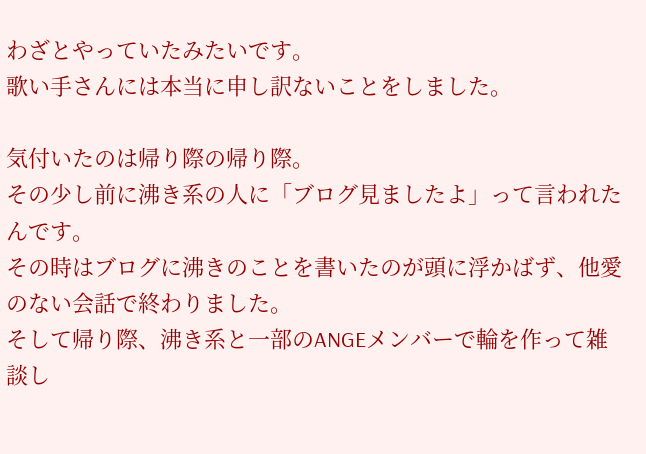わざとやっていたみたいです。
歌い手さんには本当に申し訳ないことをしました。

気付いたのは帰り際の帰り際。
その少し前に沸き系の人に「ブログ見ましたよ」って言われたんです。
その時はブログに沸きのことを書いたのが頭に浮かばず、他愛のない会話で終わりました。
そして帰り際、沸き系と一部のANGEメンバーで輪を作って雑談し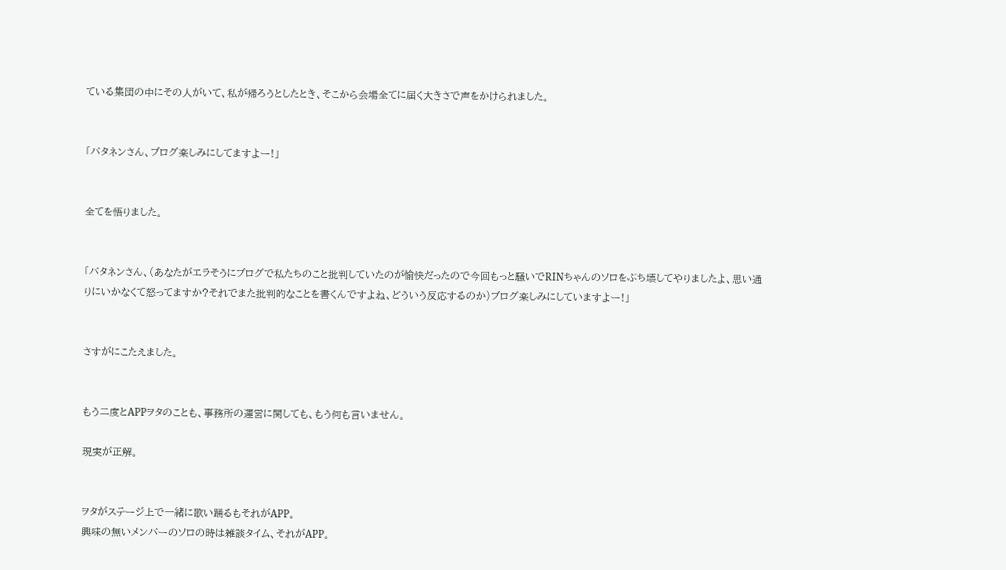ている集団の中にその人がいて、私が帰ろうとしたとき、そこから会場全てに届く大きさで声をかけられました。


「バタネンさん、ブログ楽しみにしてますよー!」


全てを悟りました。


「バタネンさん、(あなたがエラそうにブログで私たちのこと批判していたのが愉快だったので今回もっと騒いでRINちゃんのソロをぶち壊してやりましたよ、思い通りにいかなくて怒ってますか?それでまた批判的なことを書くんですよね、どういう反応するのか)ブログ楽しみにしていますよー!」


さすがにこたえました。


もう二度とAPPヲタのことも、事務所の運営に関しても、もう何も言いません。

現実が正解。


ヲタがステージ上で一緒に歌い踊るもそれがAPP。
興味の無いメンバーのソロの時は雑談タイム、それがAPP。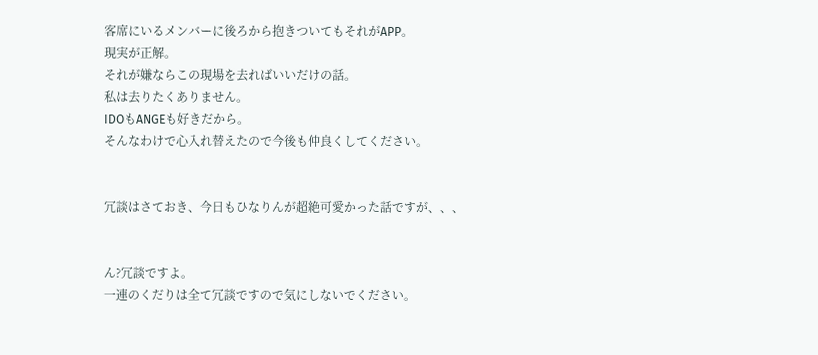客席にいるメンバーに後ろから抱きついてもそれがAPP。
現実が正解。
それが嫌ならこの現場を去ればいいだけの話。
私は去りたくありません。
IDOもANGEも好きだから。
そんなわけで心入れ替えたので今後も仲良くしてください。


冗談はさておき、今日もひなりんが超絶可愛かった話ですが、、、


ん?冗談ですよ。
一連のくだりは全て冗談ですので気にしないでください。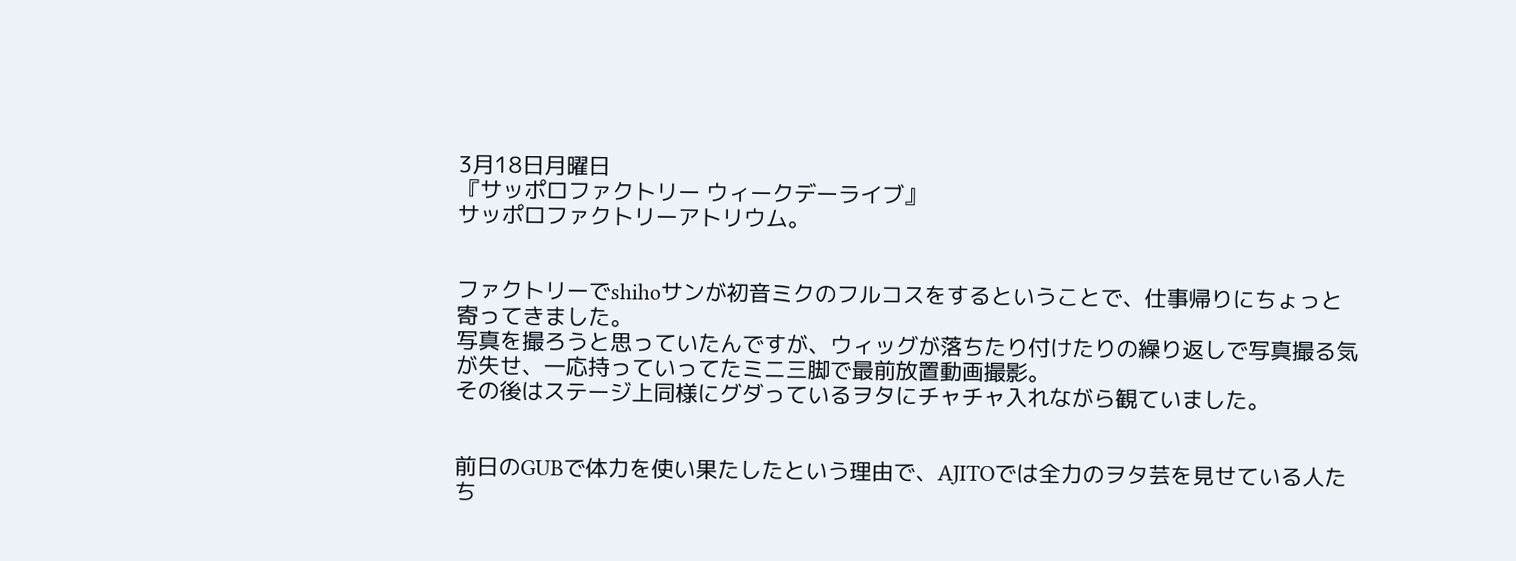3月18日月曜日
『サッポロファクトリー ウィークデーライブ』
サッポロファクトリーアトリウム。


ファクトリーでshihoサンが初音ミクのフルコスをするということで、仕事帰りにちょっと寄ってきました。
写真を撮ろうと思っていたんですが、ウィッグが落ちたり付けたりの繰り返しで写真撮る気が失せ、一応持っていってたミニ三脚で最前放置動画撮影。
その後はステージ上同様にグダっているヲタにチャチャ入れながら観ていました。


前日のGUBで体力を使い果たしたという理由で、AJITOでは全力のヲタ芸を見せている人たち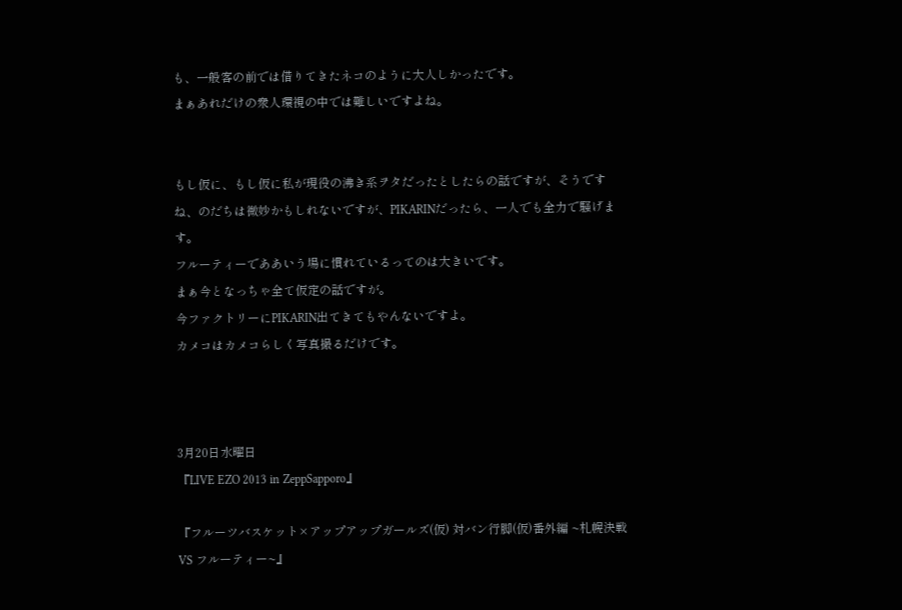も、一般客の前では借りてきたネコのように大人しかったです。
まぁあれだけの衆人環視の中では難しいですよね。


もし仮に、もし仮に私が現役の沸き系ヲタだったとしたらの話ですが、そうですね、のだちは微妙かもしれないですが、PIKARINだったら、一人でも全力で騒げます。
フルーティーでああいう場に慣れているってのは大きいです。
まぁ今となっちゃ全て仮定の話ですが。
今ファクトリーにPIKARIN出てきてもやんないですよ。
カメコはカメコらしく写真撮るだけです。



3月20日水曜日
『LIVE EZO 2013 in ZeppSapporo』

『フルーツバスケット×アップアップガールズ(仮) 対バン行脚(仮)番外編 ~札幌決戦 VS フルーティー~』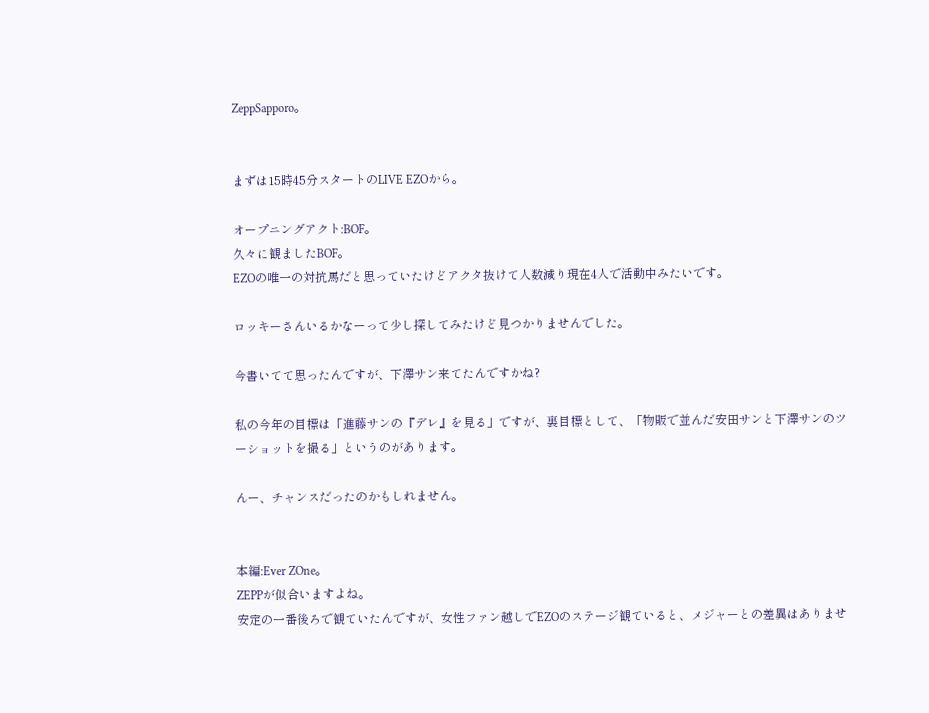ZeppSapporo。


まずは15時45分スタートのLIVE EZOから。

オープニングアクト:BOF。
久々に観ましたBOF。
EZOの唯一の対抗馬だと思っていたけどアクタ抜けて人数減り現在4人で活動中みたいです。

ロッキーさんいるかなーって少し探してみたけど見つかりませんでした。

今書いてて思ったんですが、下澤サン来てたんですかね?

私の今年の目標は「進藤サンの『デレ』を見る」ですが、裏目標として、「物販で並んだ安田サンと下澤サンのツーショットを撮る」というのがあります。

んー、チャンスだったのかもしれません。


本編:Ever ZOne。
ZEPPが似合いますよね。
安定の一番後ろで観ていたんですが、女性ファン越しでEZOのステージ観ていると、メジャーとの差異はありませ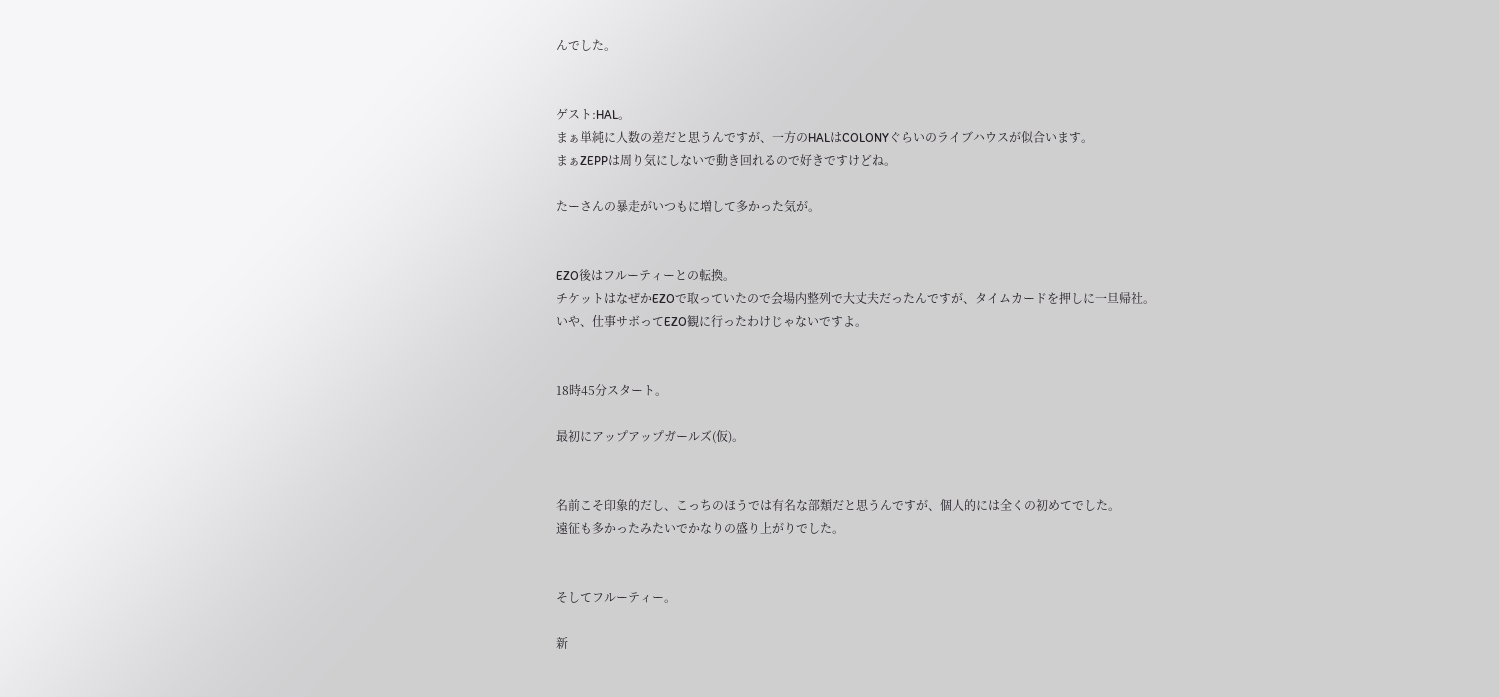んでした。


ゲスト:HAL。
まぁ単純に人数の差だと思うんですが、一方のHALはCOLONYぐらいのライブハウスが似合います。
まぁZEPPは周り気にしないで動き回れるので好きですけどね。

たーさんの暴走がいつもに増して多かった気が。


EZO後はフルーティーとの転換。
チケットはなぜかEZOで取っていたので会場内整列で大丈夫だったんですが、タイムカードを押しに一旦帰社。
いや、仕事サボってEZO観に行ったわけじゃないですよ。


18時45分スタート。

最初にアップアップガールズ(仮)。


名前こそ印象的だし、こっちのほうでは有名な部類だと思うんですが、個人的には全くの初めてでした。
遠征も多かったみたいでかなりの盛り上がりでした。


そしてフルーティー。

新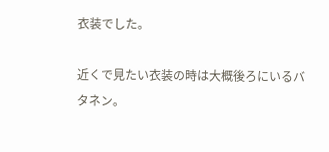衣装でした。

近くで見たい衣装の時は大概後ろにいるバタネン。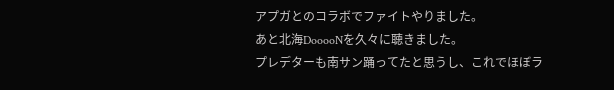アプガとのコラボでファイトやりました。
あと北海DooooNを久々に聴きました。
プレデターも南サン踊ってたと思うし、これでほぼラ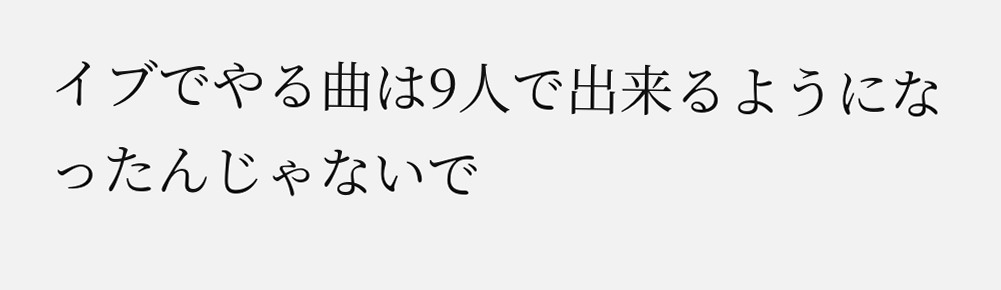イブでやる曲は9人で出来るようになったんじゃないで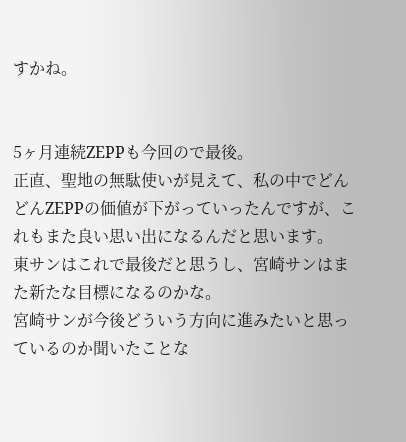すかね。


5ヶ月連続ZEPPも今回ので最後。
正直、聖地の無駄使いが見えて、私の中でどんどんZEPPの価値が下がっていったんですが、これもまた良い思い出になるんだと思います。
東サンはこれで最後だと思うし、宮崎サンはまた新たな目標になるのかな。
宮崎サンが今後どういう方向に進みたいと思っているのか聞いたことな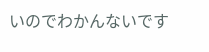いのでわかんないです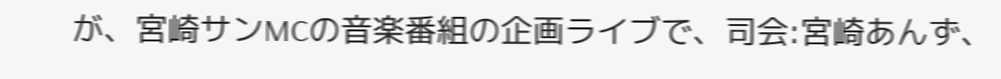が、宮崎サンMCの音楽番組の企画ライブで、司会:宮崎あんず、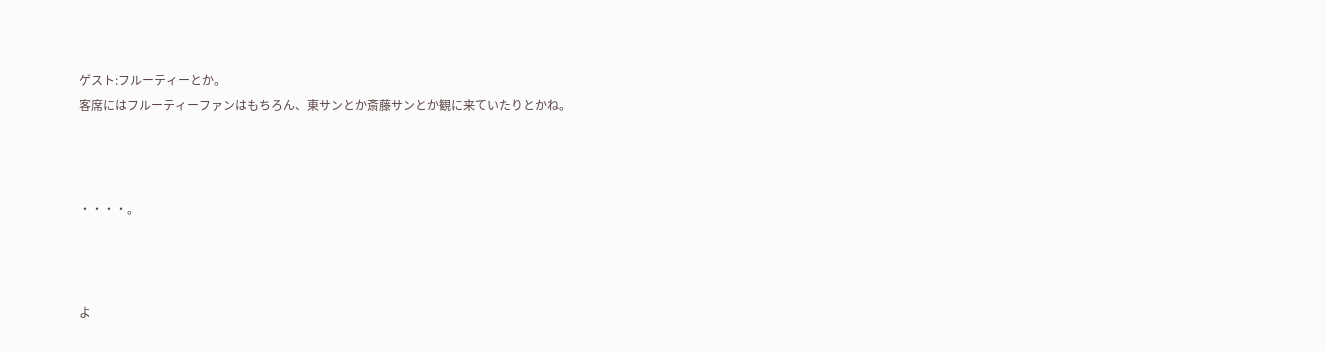ゲスト:フルーティーとか。
客席にはフルーティーファンはもちろん、東サンとか斎藤サンとか観に来ていたりとかね。



・・・・。



よ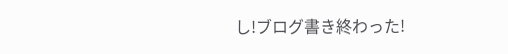し!ブログ書き終わった!